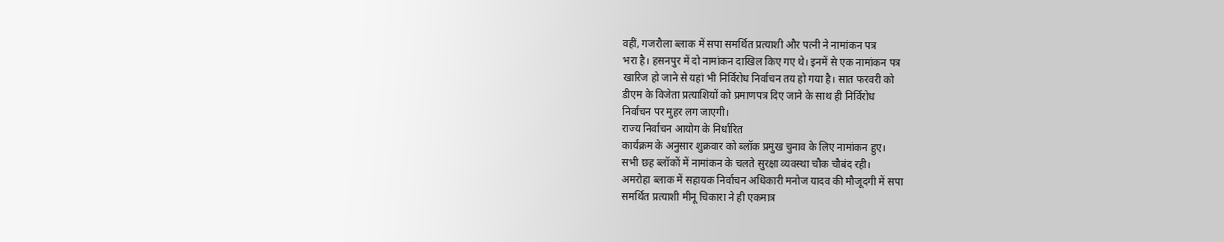वहीं, गजरौला ब्लाक में सपा समर्थित प्रत्याशी और पत्नी ने नामांकन पत्र
भरा है। हसनपुर में दो नामांकन दाखिल किए गए थे। इनमें से एक नामांकन पत्र
खारिज हो जाने से यहां भी निर्विरोध निर्वाचन तय हो गया है। सात फरवरी को
डीएम के विजेता प्रत्याशियों को प्रमाणपत्र दिए जाने के साथ ही निर्विरोध
निर्वाचन पर मुहर लग जाएगी।
राज्य निर्वाचन आयोग के निर्धारित
कार्यक्रम के अनुसार शुक्रवार को ब्लॉक प्रमुख चुनाव के लिए नामांकन हुए।
सभी छह ब्लॉकों में नामांकन के चलते सुरक्षा व्यवस्था चौक चौबंद रही।
अमरोहा ब्लाक में सहायक निर्वाचन अधिकारी मनोज यादव की मौजूदगी में सपा
समर्थित प्रत्याशी मीनू चिकारा ने ही एकमात्र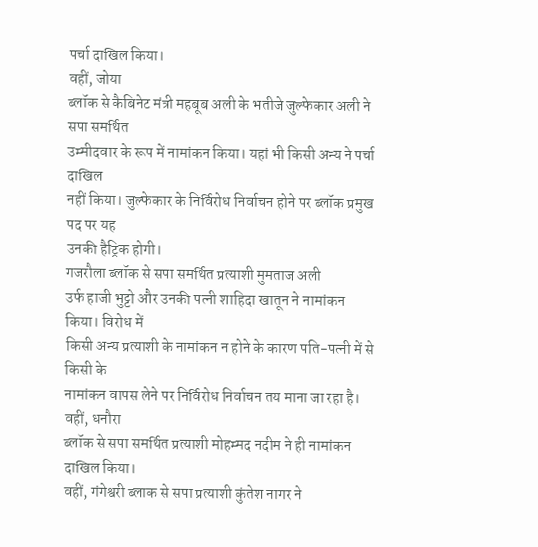पर्चा दाखिल किया।
वहीं, जोया
ब्लॉक से कैबिनेट मंत्री महबूब अली के भतीजे जुल्फेकार अली ने सपा समर्थित
उम्मीदवार के रूप में नामांकन किया। यहां भी किसी अन्य ने पर्चा दाखिल
नहीं किया। जुल्फेकार के निर्विरोध निर्वाचन होने पर ब्लॉक प्रमुख पद पर यह
उनकी हैट्रिक होगी।
गजरौला ब्लॉक से सपा समर्थित प्रत्याशी मुमताज अली
उर्फ हाजी भुट्टो और उनकी पत्नी शाहिदा खातून ने नामांकन किया। विरोध में
किसी अन्य प्रत्याशी के नामांकन न होने के कारण पति-पत्नी में से किसी के
नामांकन वापस लेने पर निर्विरोध निर्वाचन तय माना जा रहा है। वहीं, धनौरा
ब्लॉक से सपा समर्थित प्रत्याशी मोहम्मद नदीम ने ही नामांकन दाखिल किया।
वहीं, गंगेश्वरी ब्लाक से सपा प्रत्याशी कुंतेश नागर ने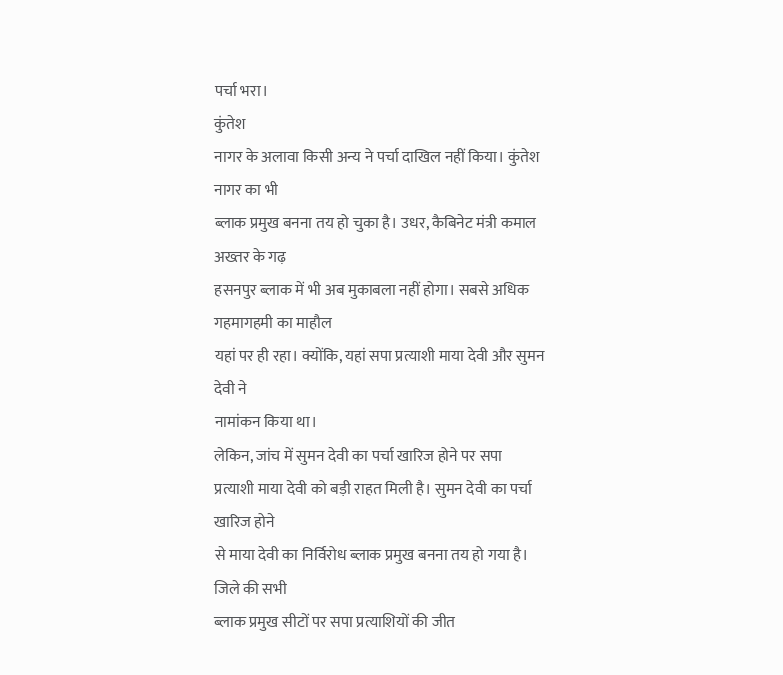पर्चा भरा।
कुंतेश
नागर के अलावा किसी अन्य ने पर्चा दाखिल नहीं किया। कुंतेश नागर का भी
ब्लाक प्रमुख बनना तय हो चुका है। उधर, कैबिनेट मंत्री कमाल अख्तर के गढ़
हसनपुर ब्लाक में भी अब मुकाबला नहीं होगा। सबसे अधिक गहमागहमी का माहौल
यहां पर ही रहा। क्योंकि, यहां सपा प्रत्याशी माया देवी और सुमन देवी ने
नामांकन किया था।
लेकिन, जांच में सुमन देवी का पर्चा खारिज होने पर सपा
प्रत्याशी माया देवी को बड़ी राहत मिली है। सुमन देवी का पर्चा खारिज होने
से माया देवी का निर्विरोध ब्लाक प्रमुख बनना तय हो गया है। जिले की सभी
ब्लाक प्रमुख सीटों पर सपा प्रत्याशियों की जीत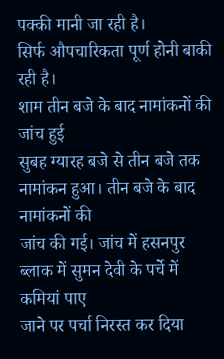पक्की मानी जा रही है।
सिर्फ औपचारिकता पूर्ण होनी बाकी रही है।
शाम तीन बजे के बाद नामांकनों की जांच हुई
सुबह ग्यारह बजे से तीन बजे तक नामांकन हुआ। तीन बजे के बाद नामांकनों की
जांच की गई। जांच में हसनपुर ब्लाक में सुमन देवी के पर्चे में कमियां पाए
जाने पर पर्चा निरस्त कर दिया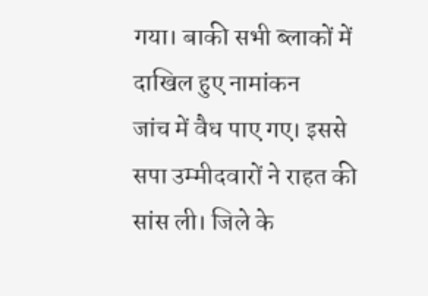गया। बाकी सभी ब्लाकों में दाखिल हुए नामांकन
जांच में वैध पाए गए। इससे सपा उम्मीदवारों ने राहत की सांस ली। जिले के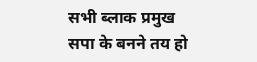सभी ब्लाक प्रमुख सपा के बनने तय हो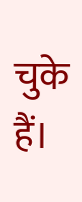चुके हैं।